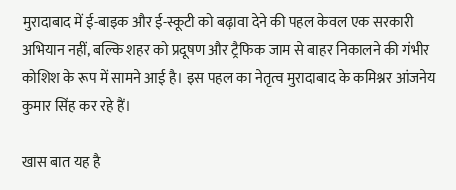मुरादाबाद में ई-बाइक और ई-स्कूटी को बढ़ावा देने की पहल केवल एक सरकारी अभियान नहीं, बल्कि शहर को प्रदूषण और ट्रैफिक जाम से बाहर निकालने की गंभीर कोशिश के रूप में सामने आई है। इस पहल का नेतृत्व मुरादाबाद के कमिश्नर आंजनेय कुमार सिंह कर रहे हैं।

खास बात यह है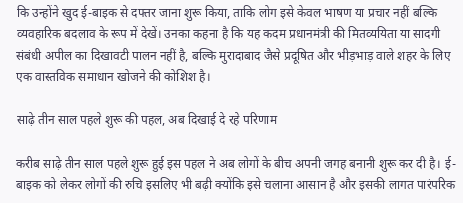कि उन्होंने खुद ई-बाइक से दफ्तर जाना शुरू किया, ताकि लोग इसे केवल भाषण या प्रचार नहीं बल्कि व्यवहारिक बदलाव के रूप में देखें। उनका कहना है कि यह कदम प्रधानमंत्री की मितव्ययिता या सादगी संबंधी अपील का दिखावटी पालन नहीं है, बल्कि मुरादाबाद जैसे प्रदूषित और भीड़भाड़ वाले शहर के लिए एक वास्तविक समाधान खोजने की कोशिश है।

साढ़े तीन साल पहले शुरू की पहल, अब दिखाई दे रहे परिणाम

करीब साढ़े तीन साल पहले शुरू हुई इस पहल ने अब लोगों के बीच अपनी जगह बनानी शुरू कर दी है। ई-बाइक को लेकर लोगों की रुचि इसलिए भी बढ़ी क्योंकि इसे चलाना आसान है और इसकी लागत पारंपरिक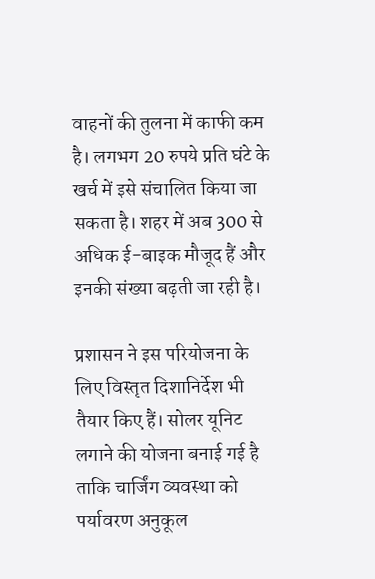वाहनों की तुलना में काफी कम है। लगभग 20 रुपये प्रति घंटे के खर्च में इसे संचालित किया जा सकता है। शहर में अब 300 से अधिक ई-बाइक मौजूद हैं और इनकी संख्या बढ़ती जा रही है।

प्रशासन ने इस परियोजना के लिए विस्तृत दिशानिर्देश भी तैयार किए हैं। सोलर यूनिट लगाने की योजना बनाई गई है ताकि चार्जिंग व्यवस्था को पर्यावरण अनुकूल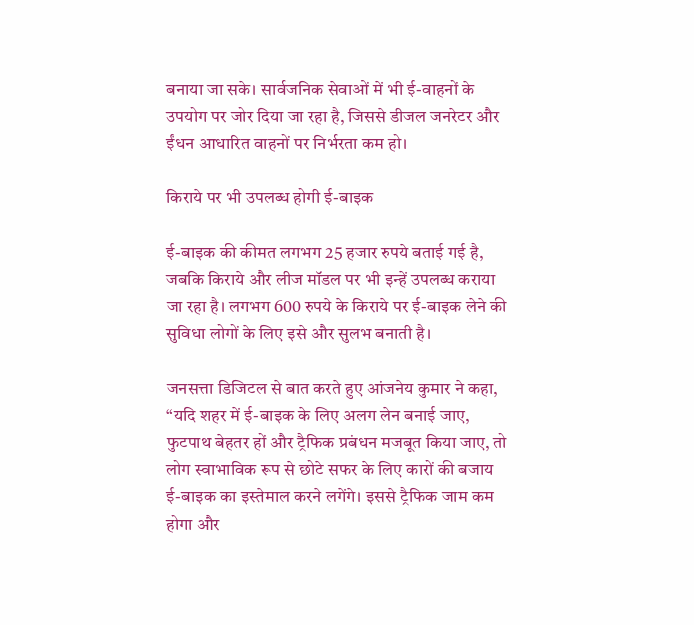बनाया जा सके। सार्वजनिक सेवाओं में भी ई-वाहनों के उपयोग पर जोर दिया जा रहा है, जिससे डीजल जनरेटर और ईंधन आधारित वाहनों पर निर्भरता कम हो।

किराये पर भी उपलब्ध होगी ई-बाइक

ई-बाइक की कीमत लगभग 25 हजार रुपये बताई गई है, जबकि किराये और लीज मॉडल पर भी इन्हें उपलब्ध कराया जा रहा है। लगभग 600 रुपये के किराये पर ई-बाइक लेने की सुविधा लोगों के लिए इसे और सुलभ बनाती है।

जनसत्ता डिजिटल से बात करते हुए आंजनेय कुमार ने कहा, “यदि शहर में ई-बाइक के लिए अलग लेन बनाई जाए, फुटपाथ बेहतर हों और ट्रैफिक प्रबंधन मजबूत किया जाए, तो लोग स्वाभाविक रूप से छोटे सफर के लिए कारों की बजाय ई-बाइक का इस्तेमाल करने लगेंगे। इससे ट्रैफिक जाम कम होगा और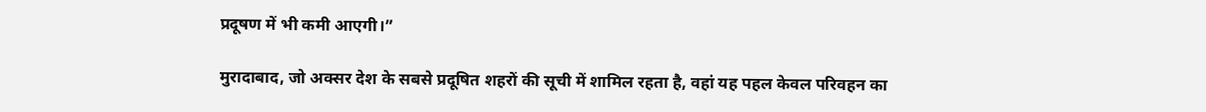प्रदूषण में भी कमी आएगी।”

मुरादाबाद, जो अक्सर देश के सबसे प्रदूषित शहरों की सूची में शामिल रहता है, वहां यह पहल केवल परिवहन का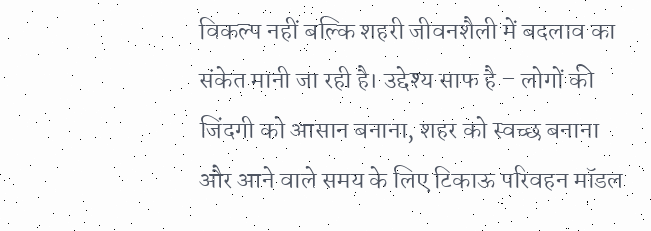विकल्प नहीं बल्कि शहरी जीवनशैली में बदलाव का संकेत मानी जा रही है। उद्देश्य साफ है – लोगों की जिंदगी को आसान बनाना, शहर को स्वच्छ बनाना और आने वाले समय के लिए टिकाऊ परिवहन मॉडल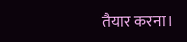तैयार करना।